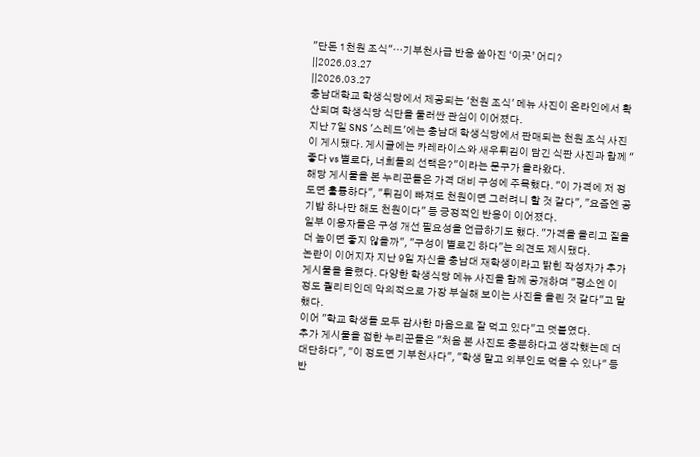"단돈 1천원 조식"…기부천사급 반응 쏟아진 ‘이곳’ 어디?
||2026.03.27
||2026.03.27
충남대학교 학생식당에서 제공되는 '천원 조식' 메뉴 사진이 온라인에서 확산되며 학생식당 식단을 둘러싼 관심이 이어졌다.
지난 7일 SNS '스레드'에는 충남대 학생식당에서 판매되는 천원 조식 사진이 게시됐다. 게시글에는 카레라이스와 새우튀김이 담긴 식판 사진과 함께 "좋다 vs 별로다, 너희들의 선택은?"이라는 문구가 올라왔다.
해당 게시물을 본 누리꾼들은 가격 대비 구성에 주목했다. "이 가격에 저 정도면 훌륭하다", "튀김이 빠져도 천원이면 그러려니 할 것 같다", "요즘엔 공기밥 하나만 해도 천원이다" 등 긍정적인 반응이 이어졌다.
일부 이용자들은 구성 개선 필요성을 언급하기도 했다. "가격을 올리고 질을 더 높이면 좋지 않을까", "구성이 별로긴 하다"는 의견도 제시됐다.
논란이 이어지자 지난 9일 자신을 충남대 재학생이라고 밝힌 작성자가 추가 게시물을 올렸다. 다양한 학생식당 메뉴 사진을 함께 공개하며 "평소엔 이 정도 퀄리티인데 악의적으로 가장 부실해 보이는 사진을 올린 것 같다"고 말했다.
이어 "학교 학생들 모두 감사한 마음으로 잘 먹고 있다"고 덧붙였다.
추가 게시물을 접한 누리꾼들은 "처음 본 사진도 충분하다고 생각했는데 더 대단하다", "이 정도면 기부천사다", "학생 말고 외부인도 먹을 수 있나" 등 반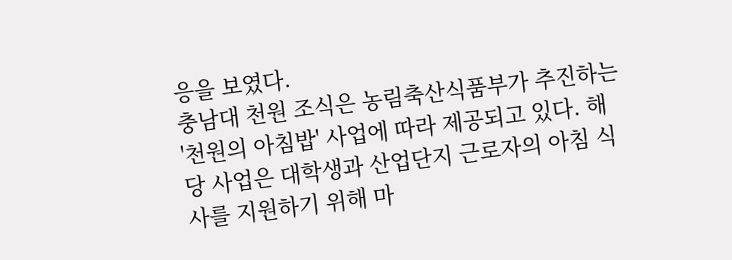응을 보였다.
충남대 천원 조식은 농림축산식품부가 추진하는 '천원의 아침밥' 사업에 따라 제공되고 있다. 해당 사업은 대학생과 산업단지 근로자의 아침 식사를 지원하기 위해 마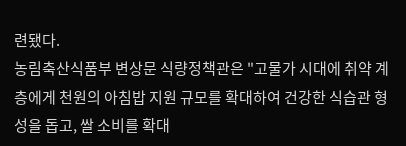련됐다.
농림축산식품부 변상문 식량정책관은 "고물가 시대에 취약 계층에게 천원의 아침밥 지원 규모를 확대하여 건강한 식습관 형성을 돕고, 쌀 소비를 확대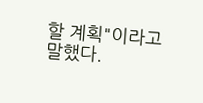할 계획"이라고 말했다.